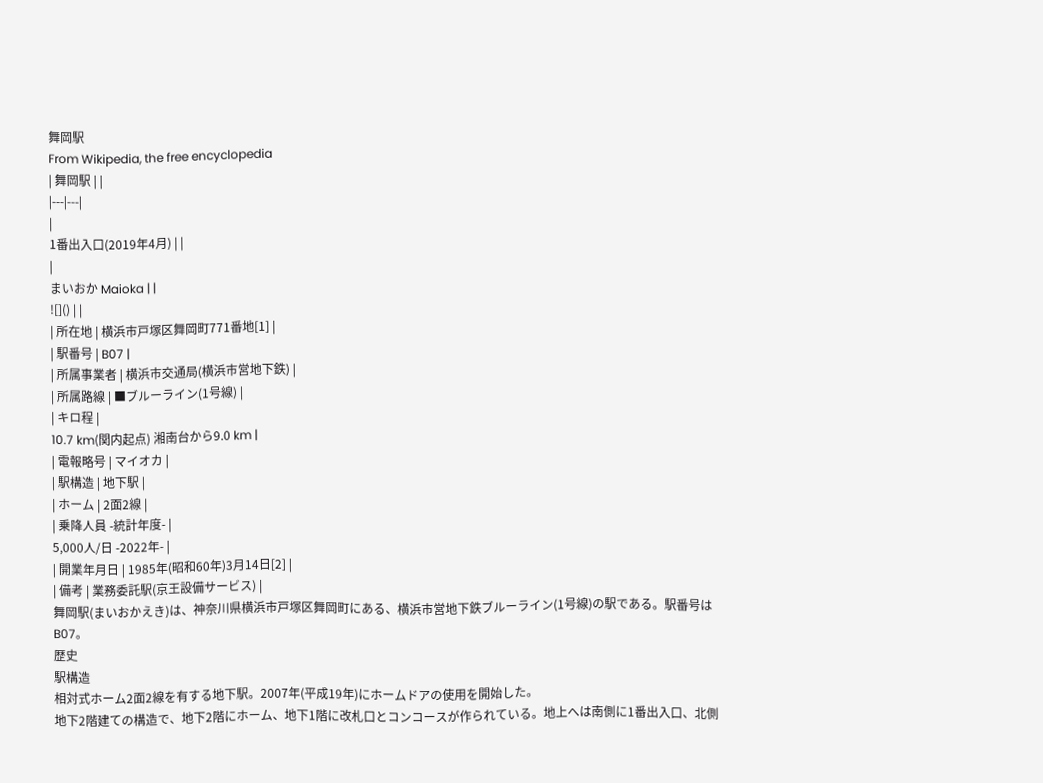舞岡駅
From Wikipedia, the free encyclopedia
| 舞岡駅 | |
|---|---|
|
1番出入口(2019年4月) | |
|
まいおか Maioka | |
![]() | |
| 所在地 | 横浜市戸塚区舞岡町771番地[1] |
| 駅番号 | B07 |
| 所属事業者 | 横浜市交通局(横浜市営地下鉄) |
| 所属路線 | ■ブルーライン(1号線) |
| キロ程 |
10.7 km(関内起点) 湘南台から9.0 km |
| 電報略号 | マイオカ |
| 駅構造 | 地下駅 |
| ホーム | 2面2線 |
| 乗降人員 -統計年度- |
5,000人/日 -2022年- |
| 開業年月日 | 1985年(昭和60年)3月14日[2] |
| 備考 | 業務委託駅(京王設備サービス) |
舞岡駅(まいおかえき)は、神奈川県横浜市戸塚区舞岡町にある、横浜市営地下鉄ブルーライン(1号線)の駅である。駅番号はB07。
歴史
駅構造
相対式ホーム2面2線を有する地下駅。2007年(平成19年)にホームドアの使用を開始した。
地下2階建ての構造で、地下2階にホーム、地下1階に改札口とコンコースが作られている。地上へは南側に1番出入口、北側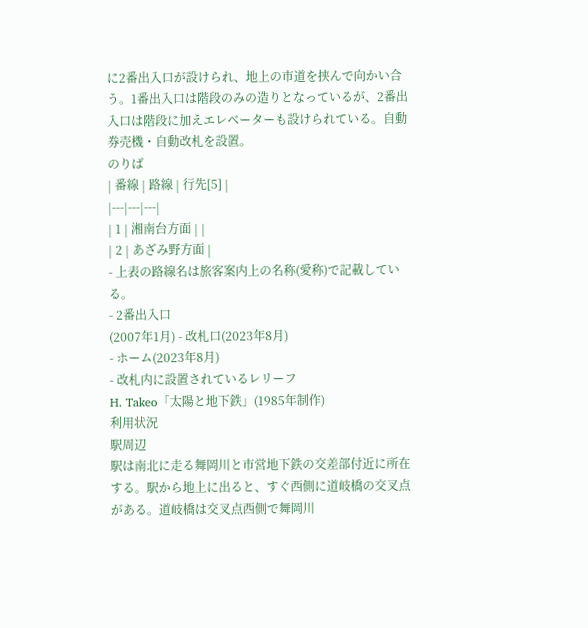に2番出入口が設けられ、地上の市道を挟んで向かい合う。1番出入口は階段のみの造りとなっているが、2番出入口は階段に加えエレベーターも設けられている。自動券売機・自動改札を設置。
のりば
| 番線 | 路線 | 行先[5] |
|---|---|---|
| 1 | 湘南台方面 | |
| 2 | あざみ野方面 |
- 上表の路線名は旅客案内上の名称(愛称)で記載している。
- 2番出入口
(2007年1月) - 改札口(2023年8月)
- ホーム(2023年8月)
- 改札内に設置されているレリーフ
H. Takeo「太陽と地下鉄」(1985年制作)
利用状況
駅周辺
駅は南北に走る舞岡川と市営地下鉄の交差部付近に所在する。駅から地上に出ると、すぐ西側に道岐橋の交叉点がある。道岐橋は交叉点西側で舞岡川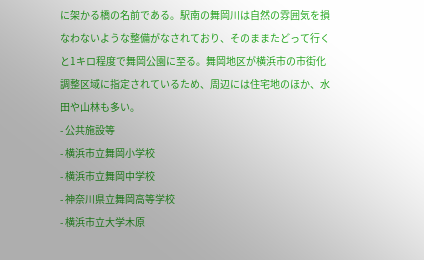に架かる橋の名前である。駅南の舞岡川は自然の雰囲気を損なわないような整備がなされており、そのままたどって行くと1キロ程度で舞岡公園に至る。舞岡地区が横浜市の市街化調整区域に指定されているため、周辺には住宅地のほか、水田や山林も多い。
- 公共施設等
- 横浜市立舞岡小学校
- 横浜市立舞岡中学校
- 神奈川県立舞岡高等学校
- 横浜市立大学木原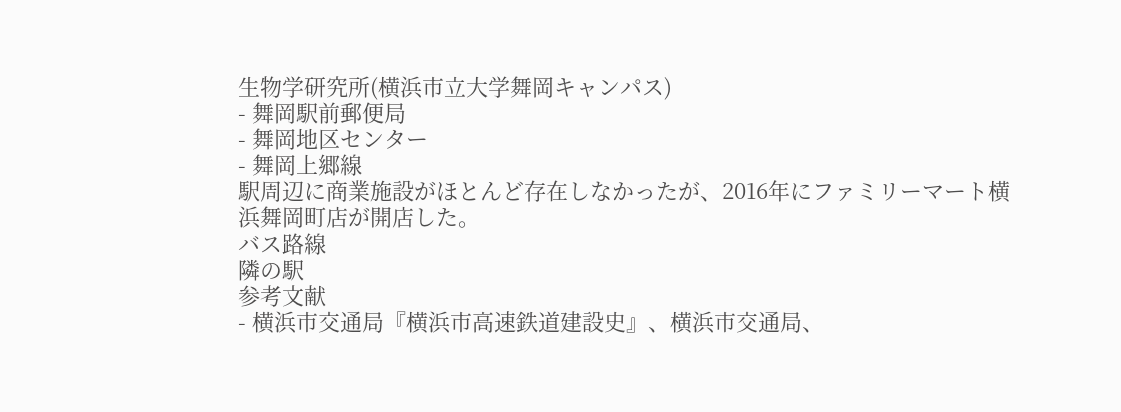生物学研究所(横浜市立大学舞岡キャンパス)
- 舞岡駅前郵便局
- 舞岡地区センター
- 舞岡上郷線
駅周辺に商業施設がほとんど存在しなかったが、2016年にファミリーマート横浜舞岡町店が開店した。
バス路線
隣の駅
参考文献
- 横浜市交通局『横浜市高速鉄道建設史』、横浜市交通局、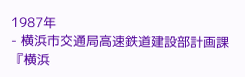1987年
- 横浜市交通局高速鉄道建設部計画課『横浜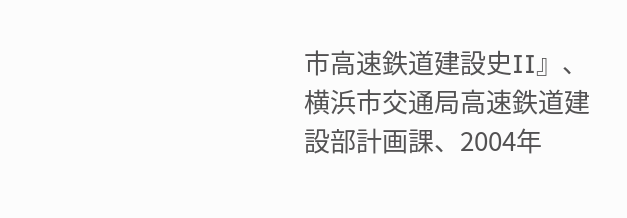市高速鉄道建設史II』、横浜市交通局高速鉄道建設部計画課、2004年